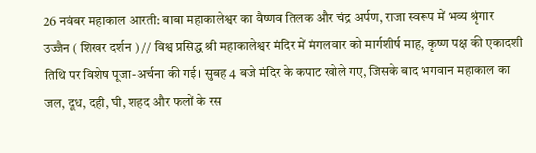26 नवंबर महाकाल आरती: बाबा महाकालेश्वर का वैष्णव तिलक और चंद्र अर्पण, राजा स्वरूप में भव्य श्रृंगार
उज्जैन ( शिखर दर्शन ) // विश्व प्रसिद्ध श्री महाकालेश्वर मंदिर में मंगलवार को मार्गशीर्ष माह, कृष्ण पक्ष की एकादशी तिथि पर विशेष पूजा-अर्चना की गई। सुबह 4 बजे मंदिर के कपाट खोले गए, जिसके बाद भगवान महाकाल का जल, दूध, दही, घी, शहद और फलों के रस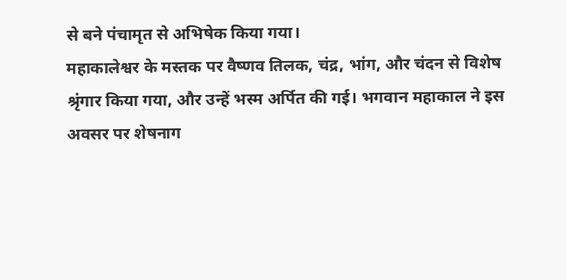से बने पंचामृत से अभिषेक किया गया।
महाकालेश्वर के मस्तक पर वैष्णव तिलक, चंद्र, भांग, और चंदन से विशेष श्रृंगार किया गया, और उन्हें भस्म अर्पित की गई। भगवान महाकाल ने इस अवसर पर शेषनाग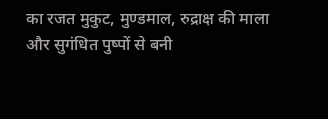का रजत मुकुट, मुण्डमाल, रुद्राक्ष की माला और सुगंधित पुष्पों से बनी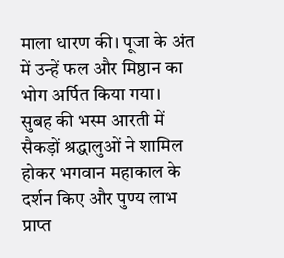माला धारण की। पूजा के अंत में उन्हें फल और मिष्ठान का भोग अर्पित किया गया।
सुबह की भस्म आरती में सैकड़ों श्रद्धालुओं ने शामिल होकर भगवान महाकाल के दर्शन किए और पुण्य लाभ प्राप्त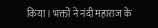किया। भक्तों ने नंदी महाराज के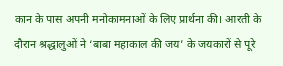कान के पास अपनी मनोकामनाओं के लिए प्रार्थना की। आरती के दौरान श्रद्धालुओं ने ‘बाबा महाकाल की जय’ के जयकारों से पूरे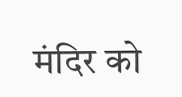मंदिर को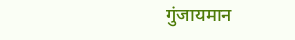गुंजायमान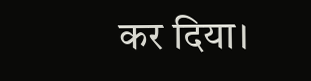कर दिया।